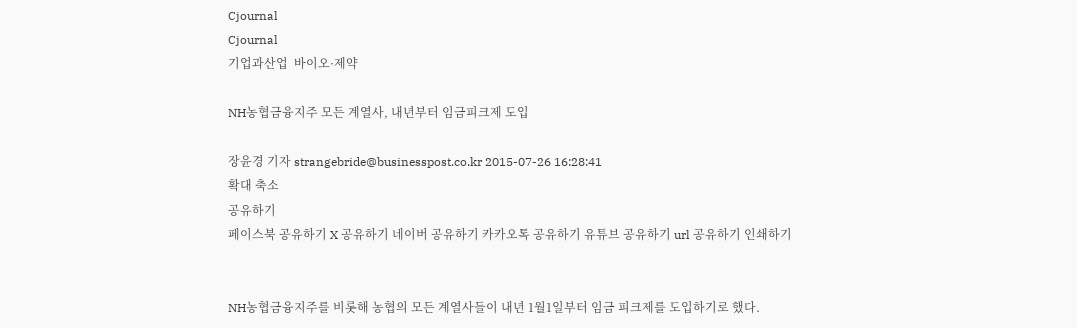Cjournal
Cjournal
기업과산업  바이오·제약

NH농협금융지주 모든 계열사, 내년부터 임금피크제 도입

장윤경 기자 strangebride@businesspost.co.kr 2015-07-26 16:28:41
확대 축소
공유하기
페이스북 공유하기 X 공유하기 네이버 공유하기 카카오톡 공유하기 유튜브 공유하기 url 공유하기 인쇄하기


NH농협금융지주를 비롯해 농협의 모든 계열사들이 내년 1월1일부터 임금 피크제를 도입하기로 했다.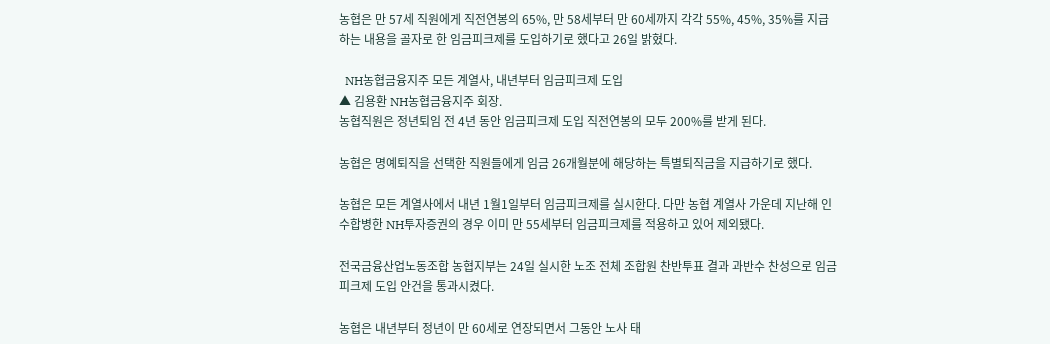농협은 만 57세 직원에게 직전연봉의 65%, 만 58세부터 만 60세까지 각각 55%, 45%, 35%를 지급하는 내용을 골자로 한 임금피크제를 도입하기로 했다고 26일 밝혔다.

  NH농협금융지주 모든 계열사, 내년부터 임금피크제 도입
▲ 김용환 NH농협금융지주 회장.
농협직원은 정년퇴임 전 4년 동안 임금피크제 도입 직전연봉의 모두 200%를 받게 된다.

농협은 명예퇴직을 선택한 직원들에게 임금 26개월분에 해당하는 특별퇴직금을 지급하기로 했다.

농협은 모든 계열사에서 내년 1월1일부터 임금피크제를 실시한다. 다만 농협 계열사 가운데 지난해 인수합병한 NH투자증권의 경우 이미 만 55세부터 임금피크제를 적용하고 있어 제외됐다.

전국금융산업노동조합 농협지부는 24일 실시한 노조 전체 조합원 찬반투표 결과 과반수 찬성으로 임금 피크제 도입 안건을 통과시켰다.

농협은 내년부터 정년이 만 60세로 연장되면서 그동안 노사 태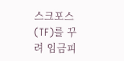스크포스(TF)를 꾸려 임금피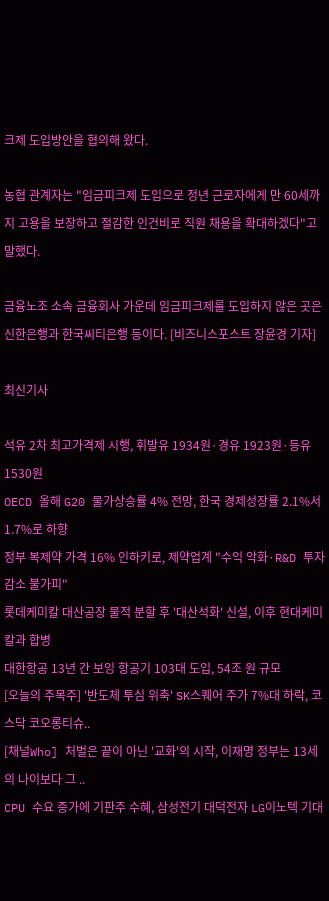크제 도입방안을 협의해 왔다.

농협 관계자는 "임금피크제 도입으로 정년 근로자에게 만 60세까지 고용을 보장하고 절감한 인건비로 직원 채용을 확대하겠다"고 말했다.

금융노조 소속 금융회사 가운데 임금피크제를 도입하지 않은 곳은 신한은행과 한국씨티은행 등이다. [비즈니스포스트 장윤경 기자]

최신기사

석유 2차 최고가격제 시행, 휘발유 1934원·경유 1923원·등유 1530원
OECD 올해 G20 물가상승률 4% 전망, 한국 경제성장률 2.1%서 1.7%로 하향
정부 복제약 가격 16% 인하키로, 제약업계 "수익 악화·R&D 투자 감소 불가피"
롯데케미칼 대산공장 물적 분할 후 '대산석화' 신설, 이후 현대케미칼과 합병
대한항공 13년 간 보잉 항공기 103대 도입, 54조 원 규모
[오늘의 주목주] '반도체 투심 위축' SK스퀘어 주가 7%대 하락, 코스닥 코오롱티슈..
[채널Who] 처벌은 끝이 아닌 '교화'의 시작, 이재명 정부는 13세의 나이보다 그 ..
CPU 수요 증가에 기판주 수혜, 삼성전기 대덕전자 LG이노텍 기대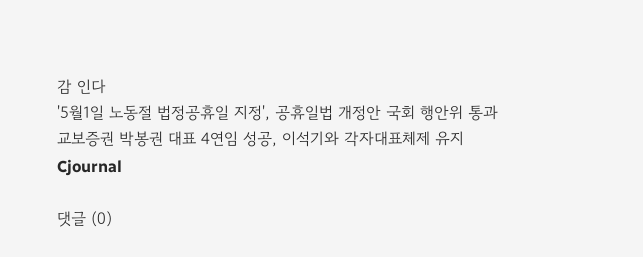감 인다
'5월1일 노동절 법정공휴일 지정', 공휴일법 개정안 국회 행안위 통과
교보증권 박봉권 대표 4연임 성공, 이석기와 각자대표체제 유지
Cjournal

댓글 (0)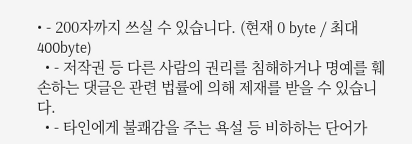• - 200자까지 쓰실 수 있습니다. (현재 0 byte / 최대 400byte)
  • - 저작권 등 다른 사람의 권리를 침해하거나 명예를 훼손하는 댓글은 관련 법률에 의해 제재를 받을 수 있습니다.
  • - 타인에게 불쾌감을 주는 욕설 등 비하하는 단어가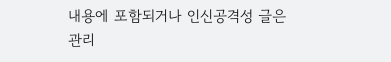내용에 포함되거나 인신공격성 글은 관리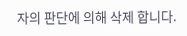자의 판단에 의해 삭제 합니다.